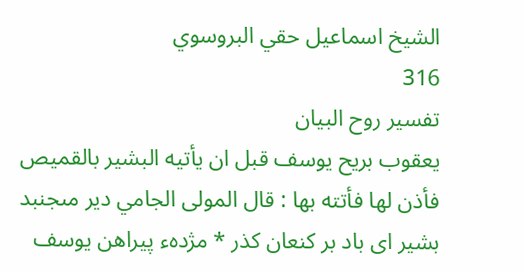الشيخ اسماعيل حقي البروسوي
316
تفسير روح البيان
يعقوب بريح يوسف قبل ان يأتيه البشير بالقميص فأذن لها فأتته بها : قال المولى الجامي دير مىجنبد بشير اى باد بر كنعان كذر * مژدهء پيراهن يوسف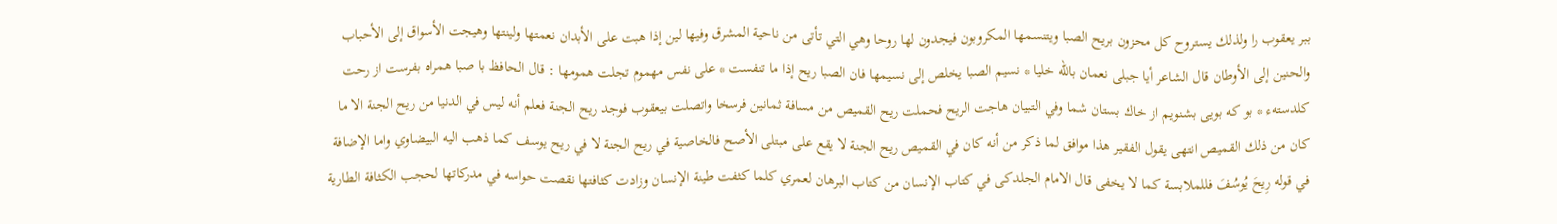ببر يعقوب را ولذلك يستروح كل محزون بريح الصبا ويتنسمها المكروبون فيجدون لها روحا وهي التي تأتى من ناحية المشرق وفيها لين إذا هبت على الأبدان نعمتها ولينتها وهيجت الأسواق إلى الأحباب والحنين إلى الأوطان قال الشاعر أيا جبلى نعمان باللّه خليا * نسيم الصبا يخلص إلى نسيمها فان الصبا ريح إذا ما تنفست * على نفس مهموم تجلت همومها : قال الحافظ با صبا همراه بفرست از رحت كلدستهء * بو كه بويى بشنويم از خاك بستان شما وفي التبيان هاجت الريح فحملت ريح القميص من مسافة ثمانين فرسخا واتصلت بيعقوب فوجد ريح الجنة فعلم أنه ليس في الدنيا من ريح الجنة الا ما كان من ذلك القميص انتهى يقول الفقير هذا موافق لما ذكر من أنه كان في القميص ريح الجنة لا يقع على مبتلى الأصح فالخاصية في ريح الجنة لا في ريح يوسف كما ذهب اليه البيضاوي واما الإضافة في قوله رِيحَ يُوسُفَ فللملابسة كما لا يخفى قال الامام الجلدكى في كتاب الإنسان من كتاب البرهان لعمري كلما كثفت طينة الإنسان وزادت كثافتها نقصت حواسه في مدركاتها لحجب الكثافة الطارية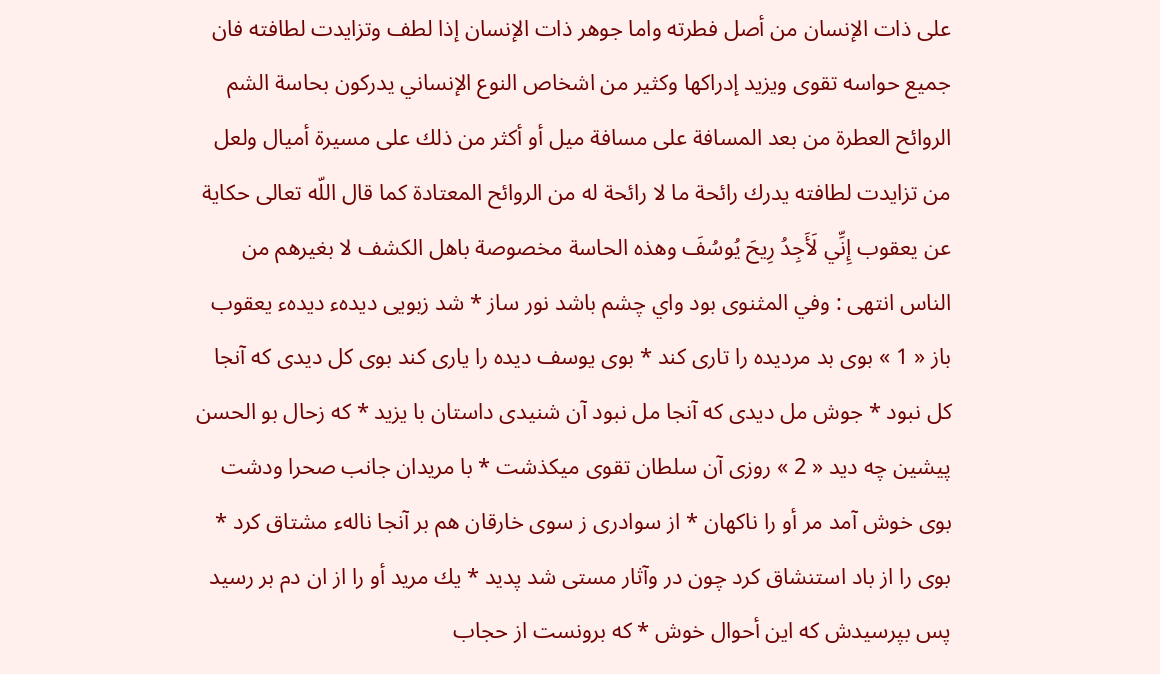على ذات الإنسان من أصل فطرته واما جوهر ذات الإنسان إذا لطف وتزايدت لطافته فان جميع حواسه تقوى ويزيد إدراكها وكثير من اشخاص النوع الإنساني يدركون بحاسة الشم الروائح العطرة من بعد المسافة على مسافة ميل أو أكثر من ذلك على مسيرة أميال ولعل من تزايدت لطافته يدرك رائحة ما لا رائحة له من الروائح المعتادة كما قال اللّه تعالى حكاية عن يعقوب إِنِّي لَأَجِدُ رِيحَ يُوسُفَ وهذه الحاسة مخصوصة باهل الكشف لا بغيرهم من الناس انتهى : وفي المثنوى بود واي چشم باشد نور ساز * شد زبويى ديدهء ديدهء يعقوب باز « 1 » بوى بد مرديده را تارى كند * بوى يوسف ديده را يارى كند بوى كل ديدى كه آنجا كل نبود * جوش مل ديدى كه آنجا مل نبود آن شنيدى داستان با يزيد * كه زحال بو الحسن پيشين چه ديد « 2 » روزى آن سلطان تقوى ميكذشت * با مريدان جانب صحرا ودشت بوى خوش آمد مر أو را ناكهان * از سوادرى ز سوى خارقان هم بر آنجا نالهء مشتاق كرد * بوى را از باد استنشاق كرد چون در وآثار مستى شد پديد * يك مريد أو را از ان دم بر رسيد پس بپرسيدش كه اين أحوال خوش * كه برونست از حجاب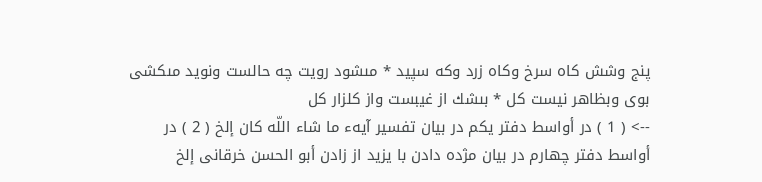پنج وشش كاه سرخ وكاه زرد وكه سپيد * مىشود رويت چه حالست ونويد مىكشى بوى وبظاهر نيست كل * بىشك از غيبست واز كلزار كل
--> ( 1 ) در أواسط دفتر يكم در بيان تفسير آيهء ما شاء اللّه كان إلخ ( 2 ) در أواسط دفتر چهارم در بيان مژده دادن با يزيد از زادن أبو الحسن خرقانى إلخ